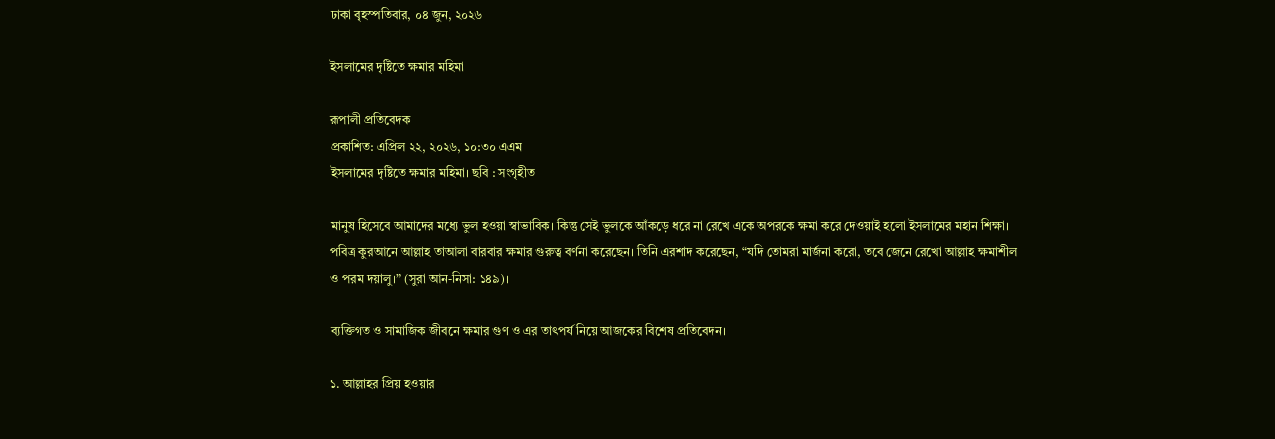ঢাকা বৃহস্পতিবার, ০৪ জুন, ২০২৬

ইসলামের দৃষ্টিতে ক্ষমার মহিমা

রূপালী প্রতিবেদক
প্রকাশিত: এপ্রিল ২২, ২০২৬, ১০:৩০ এএম
ইসলামের দৃষ্টিতে ক্ষমার মহিমা। ছবি : সংগৃহীত

মানুষ হিসেবে আমাদের মধ্যে ভুল হওয়া স্বাভাবিক। কিন্তু সেই ভুলকে আঁকড়ে ধরে না রেখে একে অপরকে ক্ষমা করে দেওয়াই হলো ইসলামের মহান শিক্ষা। পবিত্র কুরআনে আল্লাহ তাআলা বারবার ক্ষমার গুরুত্ব বর্ণনা করেছেন। তিনি এরশাদ করেছেন, “যদি তোমরা মার্জনা করো, তবে জেনে রেখো আল্লাহ ক্ষমাশীল ও পরম দয়ালু।” (সুরা আন-নিসা: ১৪৯)।

ব্যক্তিগত ও সামাজিক জীবনে ক্ষমার গুণ ও এর তাৎপর্য নিয়ে আজকের বিশেষ প্রতিবেদন।

১. আল্লাহর প্রিয় হওয়ার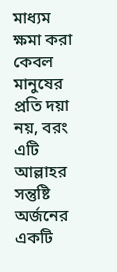মাধ্যম
ক্ষমা করা কেবল মানুষের প্রতি দয়া নয়, বরং এটি আল্লাহর সন্তুষ্টি অর্জনের একটি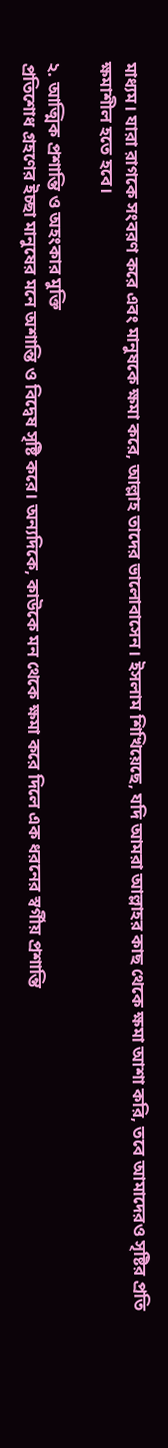মাধ্যম। যারা রাগকে সংবরণ করে এবং মানুষকে ক্ষমা করে, আল্লাহ তাদের ভালোবাসেন। ইসলাম শিখিয়েছে, যদি আমরা আল্লাহর কাছ থেকে ক্ষমা আশা করি, তবে আমাদেরও সৃষ্টির প্রতি ক্ষমাশীল হতে হবে।

২. আত্মিক প্রশান্তি ও অহংকার মুক্তি
প্রতিশোধ গ্রহণের ইচ্ছা মানুষের মনে অশান্তি ও বিদ্বেষ সৃষ্টি করে। অন্যদিকে, কাউকে মন থেকে ক্ষমা করে দিলে এক ধরনের স্বর্গীয় প্রশান্তি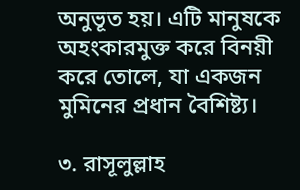অনুভূত হয়। এটি মানুষকে অহংকারমুক্ত করে বিনয়ী করে তোলে, যা একজন মুমিনের প্রধান বৈশিষ্ট্য।

৩. রাসূলুল্লাহ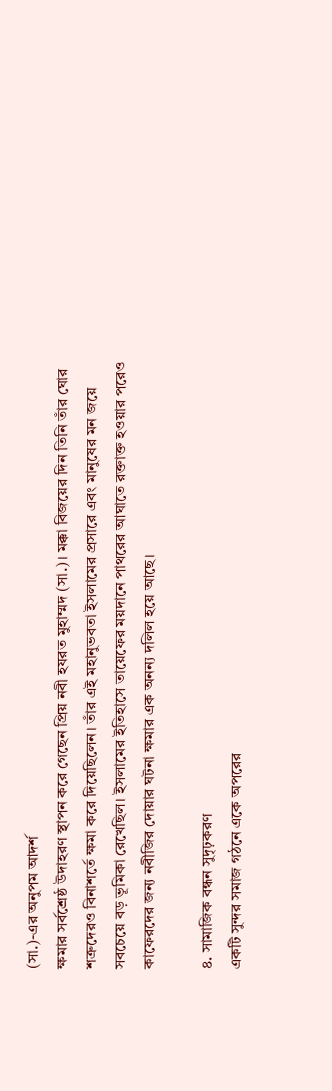(সা.)-এর অনুপম আদর্শ
ক্ষমার সর্বশ্রেষ্ঠ উদাহরণ স্থাপন করে গেছেন প্রিয় নবী হযরত মুহাম্মদ (সা.)। মক্কা বিজয়ের দিন তিনি তাঁর ঘোর শত্রুদেরও বিনাশর্তে ক্ষমা করে দিয়েছিলেন। তাঁর এই মহানুভবতা ইসলামের প্রসারে এবং মানুষের মন জয়ে সবচেয়ে বড় ভূমিকা রেখেছিল। ইসলামের ইতিহাসে তায়েফের ময়দানে পাথরের আঘাতে রক্তাক্ত হওয়ার পরেও কাফেরদের জন্য নবীজির দোয়ার ঘটনা ক্ষমার এক অনন্য দলিল হয়ে আছে।

৪. সামাজিক বন্ধন সুদৃঢ়করণ
একটি সুন্দর সমাজ গঠনে একে অপরের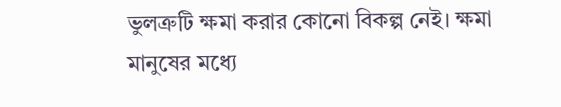ভুলত্রুটি ক্ষমা করার কোনো বিকল্প নেই। ক্ষমা মানুষের মধ্যে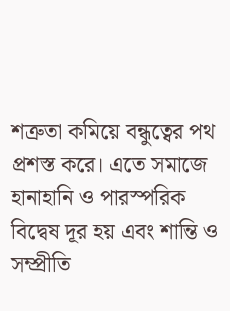শত্রুতা কমিয়ে বন্ধুত্বের পথ প্রশস্ত করে। এতে সমাজে হানাহানি ও পারস্পরিক বিদ্বেষ দূর হয় এবং শান্তি ও সম্প্রীতি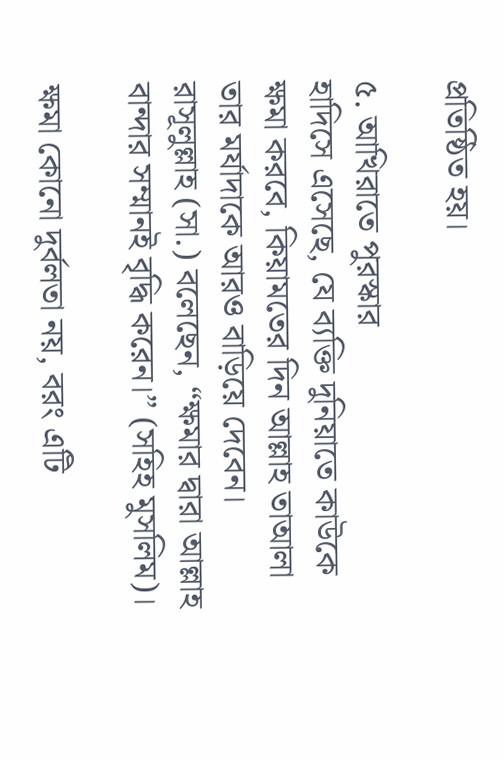প্রতিষ্ঠিত হয়।

৫. আখিরাতে পুরস্কার
হাদিসে এসেছে, যে ব্যক্তি দুনিয়াতে কাউকে ক্ষমা করবে, কিয়ামতের দিন আল্লাহ তাআলা তার মর্যাদাকে আরও বাড়িয়ে দেবেন। রাসূলুল্লাহ (সা.) বলেছেন, “ক্ষমার দ্বারা আল্লাহ বান্দার সম্মানই বৃদ্ধি করেন।” (সহিহ মুসলিম)।

ক্ষমা কোনো দুর্বলতা নয়, বরং এটি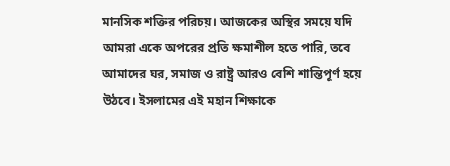মানসিক শক্তির পরিচয়। আজকের অস্থির সময়ে যদি আমরা একে অপরের প্রতি ক্ষমাশীল হতে পারি, তবে আমাদের ঘর, সমাজ ও রাষ্ট্র আরও বেশি শান্তিপূর্ণ হয়ে উঠবে। ইসলামের এই মহান শিক্ষাকে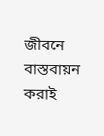জীবনে বাস্তবায়ন করাই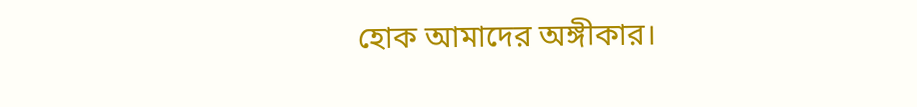হোক আমাদের অঙ্গীকার।